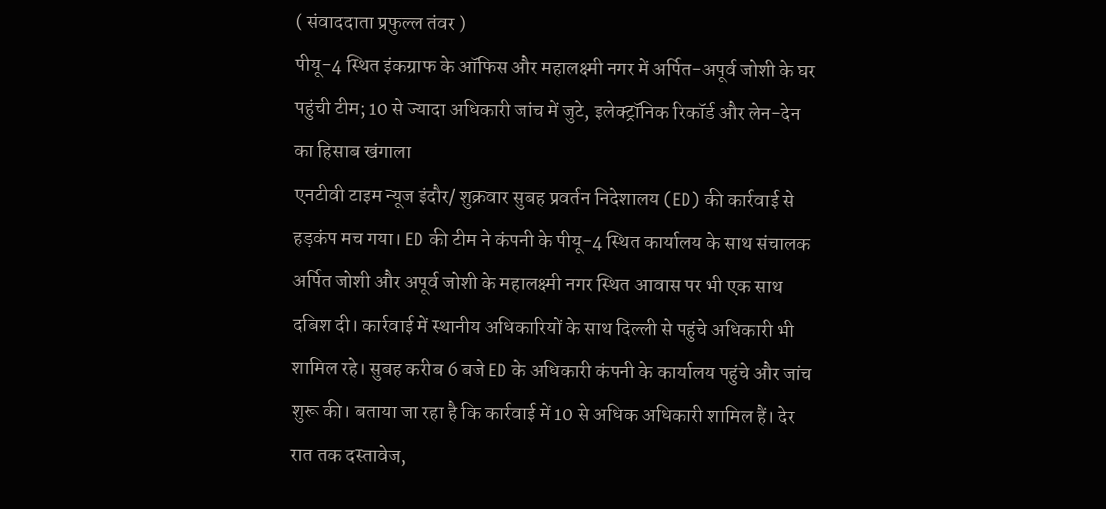( संवाददाता प्रफुल्ल तंवर )
पीयू-4 स्थित इंकग्राफ के ऑफिस और महालक्ष्मी नगर में अर्पित-अपूर्व जोशी के घर पहुंची टीम; 10 से ज्यादा अधिकारी जांच में जुटे, इलेक्ट्रॉनिक रिकॉर्ड और लेन-देन का हिसाब खंगाला
एनटीवी टाइम न्यूज इंदौर/ शुक्रवार सुबह प्रवर्तन निदेशालय (ED) की कार्रवाई से हड़कंप मच गया। ED की टीम ने कंपनी के पीयू-4 स्थित कार्यालय के साथ संचालक अर्पित जोशी और अपूर्व जोशी के महालक्ष्मी नगर स्थित आवास पर भी एक साथ दबिश दी। कार्रवाई में स्थानीय अधिकारियों के साथ दिल्ली से पहुंचे अधिकारी भी शामिल रहे। सुबह करीब 6 बजे ED के अधिकारी कंपनी के कार्यालय पहुंचे और जांच शुरू की। बताया जा रहा है कि कार्रवाई में 10 से अधिक अधिकारी शामिल हैं। देर रात तक दस्तावेज,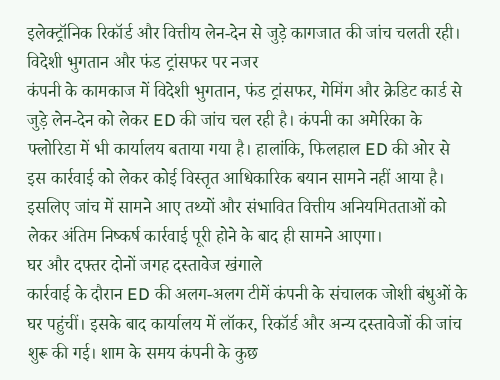इलेक्ट्रॉनिक रिकॉर्ड और वित्तीय लेन-देन से जुड़े कागजात की जांच चलती रही।
विदेशी भुगतान और फंड ट्रांसफर पर नजर
कंपनी के कामकाज में विदेशी भुगतान, फंड ट्रांसफर, गेमिंग और क्रेडिट कार्ड से जुड़े लेन-देन को लेकर ED की जांच चल रही है। कंपनी का अमेरिका के फ्लोरिडा में भी कार्यालय बताया गया है। हालांकि, फिलहाल ED की ओर से इस कार्रवाई को लेकर कोई विस्तृत आधिकारिक बयान सामने नहीं आया है। इसलिए जांच में सामने आए तथ्यों और संभावित वित्तीय अनियमितताओं को लेकर अंतिम निष्कर्ष कार्रवाई पूरी होने के बाद ही सामने आएगा।
घर और दफ्तर दोनों जगह दस्तावेज खंगाले
कार्रवाई के दौरान ED की अलग-अलग टीमें कंपनी के संचालक जोशी बंधुओं के घर पहुंचीं। इसके बाद कार्यालय में लॉकर, रिकॉर्ड और अन्य दस्तावेजों की जांच शुरू की गई। शाम के समय कंपनी के कुछ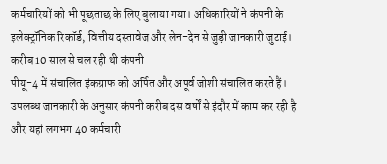कर्मचारियों को भी पूछताछ के लिए बुलाया गया। अधिकारियों ने कंपनी के इलेक्ट्रॉनिक रिकॉर्ड, वित्तीय दस्तावेज और लेन-देन से जुड़ी जानकारी जुटाई।
करीब 10 साल से चल रही थी कंपनी
पीयू-4 में संचालित इंकग्राफ को अर्पित और अपूर्व जोशी संचालित करते हैं। उपलब्ध जानकारी के अनुसार कंपनी करीब दस वर्षों से इंदौर में काम कर रही है और यहां लगभग 40 कर्मचारी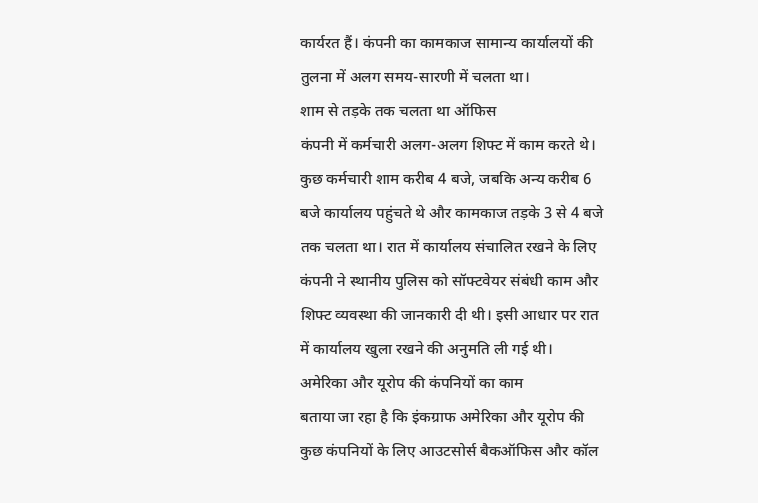कार्यरत हैं। कंपनी का कामकाज सामान्य कार्यालयों की तुलना में अलग समय-सारणी में चलता था।
शाम से तड़के तक चलता था ऑफिस
कंपनी में कर्मचारी अलग-अलग शिफ्ट में काम करते थे। कुछ कर्मचारी शाम करीब 4 बजे, जबकि अन्य करीब 6 बजे कार्यालय पहुंचते थे और कामकाज तड़के 3 से 4 बजे तक चलता था। रात में कार्यालय संचालित रखने के लिए कंपनी ने स्थानीय पुलिस को सॉफ्टवेयर संबंधी काम और शिफ्ट व्यवस्था की जानकारी दी थी। इसी आधार पर रात में कार्यालय खुला रखने की अनुमति ली गई थी।
अमेरिका और यूरोप की कंपनियों का काम
बताया जा रहा है कि इंकग्राफ अमेरिका और यूरोप की कुछ कंपनियों के लिए आउटसोर्स बैकऑफिस और कॉल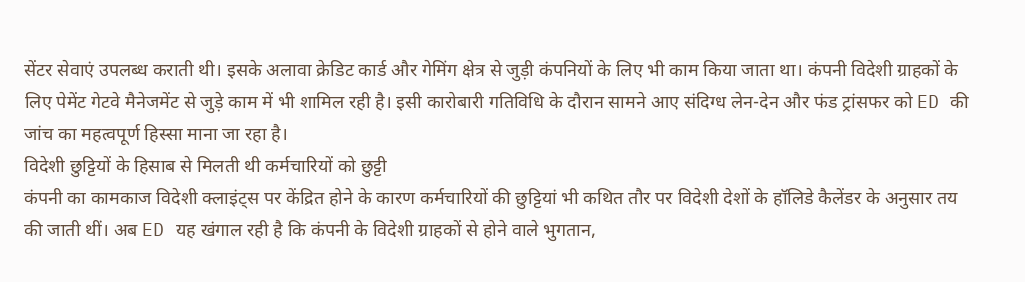सेंटर सेवाएं उपलब्ध कराती थी। इसके अलावा क्रेडिट कार्ड और गेमिंग क्षेत्र से जुड़ी कंपनियों के लिए भी काम किया जाता था। कंपनी विदेशी ग्राहकों के लिए पेमेंट गेटवे मैनेजमेंट से जुड़े काम में भी शामिल रही है। इसी कारोबारी गतिविधि के दौरान सामने आए संदिग्ध लेन-देन और फंड ट्रांसफर को ED की जांच का महत्वपूर्ण हिस्सा माना जा रहा है।
विदेशी छुट्टियों के हिसाब से मिलती थी कर्मचारियों को छुट्टी
कंपनी का कामकाज विदेशी क्लाइंट्स पर केंद्रित होने के कारण कर्मचारियों की छुट्टियां भी कथित तौर पर विदेशी देशों के हॉलिडे कैलेंडर के अनुसार तय की जाती थीं। अब ED यह खंगाल रही है कि कंपनी के विदेशी ग्राहकों से होने वाले भुगतान,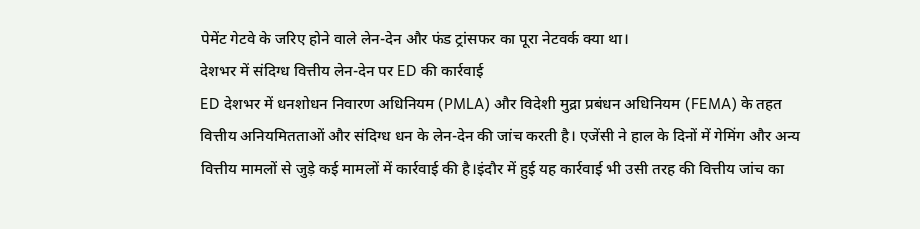पेमेंट गेटवे के जरिए होने वाले लेन-देन और फंड ट्रांसफर का पूरा नेटवर्क क्या था।
देशभर में संदिग्ध वित्तीय लेन-देन पर ED की कार्रवाई
ED देशभर में धनशोधन निवारण अधिनियम (PMLA) और विदेशी मुद्रा प्रबंधन अधिनियम (FEMA) के तहत वित्तीय अनियमितताओं और संदिग्ध धन के लेन-देन की जांच करती है। एजेंसी ने हाल के दिनों में गेमिंग और अन्य वित्तीय मामलों से जुड़े कई मामलों में कार्रवाई की है।इंदौर में हुई यह कार्रवाई भी उसी तरह की वित्तीय जांच का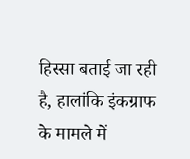हिस्सा बताई जा रही है, हालांकि इंकग्राफ के मामले में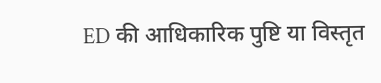ED की आधिकारिक पुष्टि या विस्तृत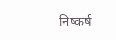निष्कर्ष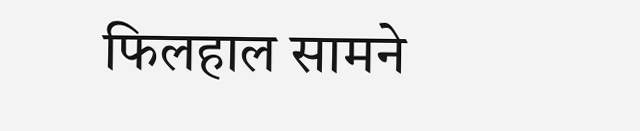फिलहाल सामने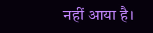नहीं आया है।